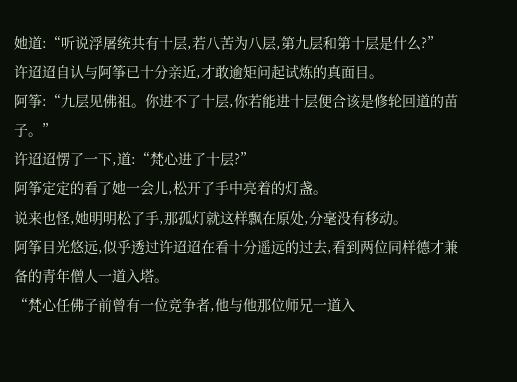她道:“听说浮屠统共有十层,若八苦为八层,第九层和第十层是什么?”
许迢迢自认与阿筝已十分亲近,才敢逾矩问起试炼的真面目。
阿筝:“九层见佛祖。你进不了十层,你若能进十层便合该是修轮回道的苗子。”
许迢迢愣了一下,道:“梵心进了十层?”
阿筝定定的看了她一会儿,松开了手中亮着的灯盏。
说来也怪,她明明松了手,那孤灯就这样飘在原处,分毫没有移动。
阿筝目光悠远,似乎透过许迢迢在看十分遥远的过去,看到两位同样德才兼备的青年僧人一道入塔。
“梵心任佛子前曾有一位竞争者,他与他那位师兄一道入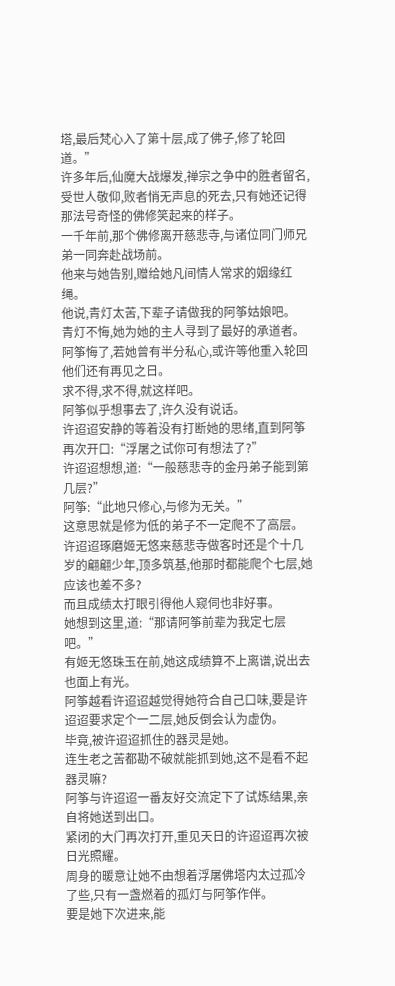塔,最后梵心入了第十层,成了佛子,修了轮回道。”
许多年后,仙魔大战爆发,禅宗之争中的胜者留名,受世人敬仰,败者悄无声息的死去,只有她还记得那法号奇怪的佛修笑起来的样子。
一千年前,那个佛修离开慈悲寺,与诸位同门师兄弟一同奔赴战场前。
他来与她告别,赠给她凡间情人常求的姻缘红绳。
他说,青灯太苦,下辈子请做我的阿筝姑娘吧。
青灯不悔,她为她的主人寻到了最好的承道者。
阿筝悔了,若她曾有半分私心,或许等他重入轮回他们还有再见之日。
求不得,求不得,就这样吧。
阿筝似乎想事去了,许久没有说话。
许迢迢安静的等着没有打断她的思绪,直到阿筝再次开口:“浮屠之试你可有想法了?”
许迢迢想想,道:“一般慈悲寺的金丹弟子能到第几层?”
阿筝:“此地只修心,与修为无关。”
这意思就是修为低的弟子不一定爬不了高层。
许迢迢琢磨姬无悠来慈悲寺做客时还是个十几岁的翩翩少年,顶多筑基,他那时都能爬个七层,她应该也差不多?
而且成绩太打眼引得他人窥伺也非好事。
她想到这里,道:“那请阿筝前辈为我定七层吧。”
有姬无悠珠玉在前,她这成绩算不上离谱,说出去也面上有光。
阿筝越看许迢迢越觉得她符合自己口味,要是许迢迢要求定个一二层,她反倒会认为虚伪。
毕竟,被许迢迢抓住的器灵是她。
连生老之苦都勘不破就能抓到她,这不是看不起器灵嘛?
阿筝与许迢迢一番友好交流定下了试炼结果,亲自将她送到出口。
紧闭的大门再次打开,重见天日的许迢迢再次被日光照耀。
周身的暖意让她不由想着浮屠佛塔内太过孤冷了些,只有一盏燃着的孤灯与阿筝作伴。
要是她下次进来,能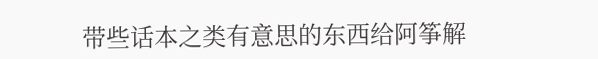带些话本之类有意思的东西给阿筝解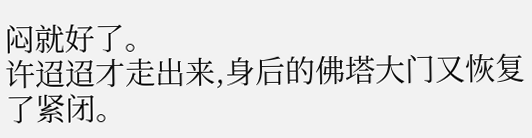闷就好了。
许迢迢才走出来,身后的佛塔大门又恢复了紧闭。